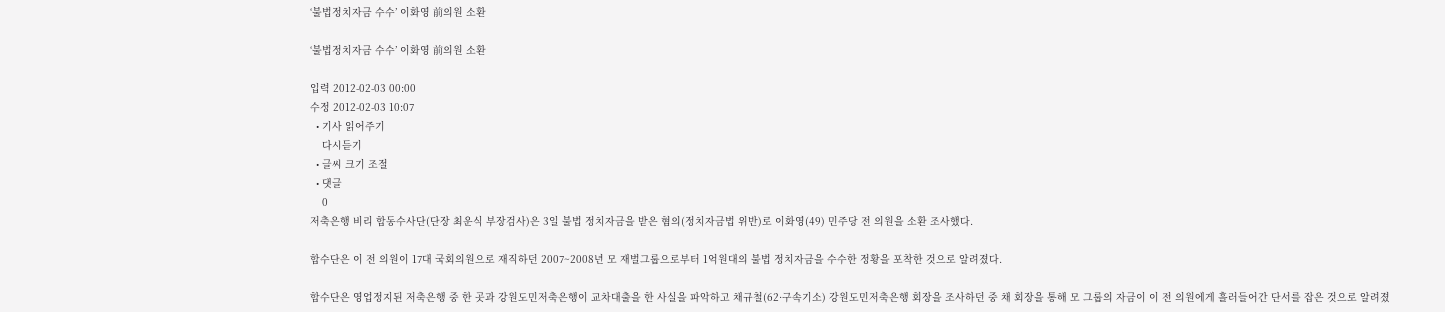‘불법정치자금 수수’ 이화영 前의원 소환

‘불법정치자금 수수’ 이화영 前의원 소환

입력 2012-02-03 00:00
수정 2012-02-03 10:07
  • 기사 읽어주기
    다시듣기
  • 글씨 크기 조절
  • 댓글
    0
저축은행 비리 합동수사단(단장 최운식 부장검사)은 3일 불법 정치자금을 받은 혐의(정치자금법 위반)로 이화영(49) 민주당 전 의원을 소환 조사했다.

합수단은 이 전 의원이 17대 국회의원으로 재직하던 2007~2008년 모 재벌그룹으로부터 1억원대의 불법 정치자금을 수수한 정황을 포착한 것으로 알려졌다.

합수단은 영업정지된 저축은행 중 한 곳과 강원도민저축은행이 교차대출을 한 사실을 파악하고 채규철(62·구속기소) 강원도민저축은행 회장을 조사하던 중 채 회장을 통해 모 그룹의 자금이 이 전 의원에게 흘러들어간 단서를 잡은 것으로 알려졌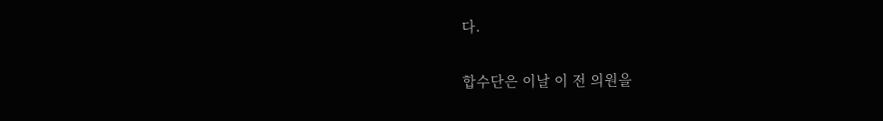다.

합수단은 이날 이 전 의원을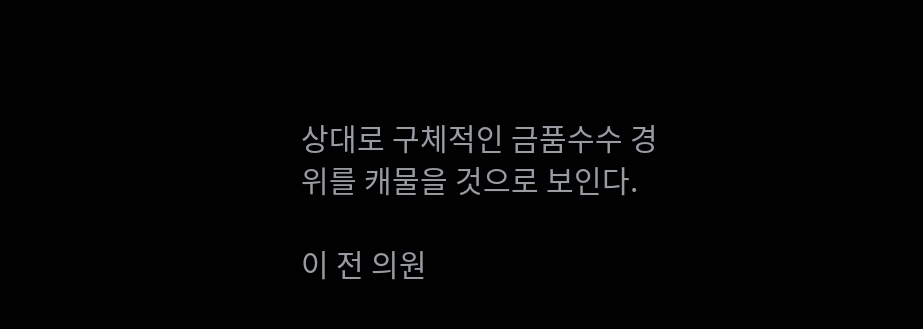상대로 구체적인 금품수수 경위를 캐물을 것으로 보인다.

이 전 의원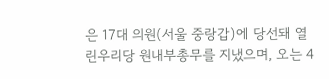은 17대 의원(서울 중랑갑)에 당선돼 열린우리당 원내부총무를 지냈으며, 오는 4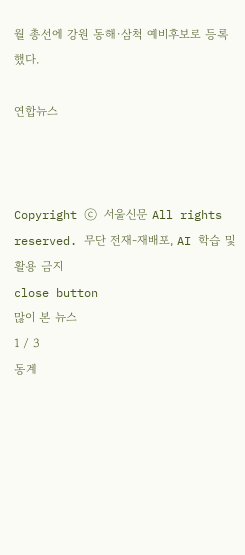월 총선에 강원 동해·삼척 예비후보로 등록했다.

연합뉴스



Copyright ⓒ 서울신문 All rights reserved. 무단 전재-재배포, AI 학습 및 활용 금지
close button
많이 본 뉴스
1 / 3
동계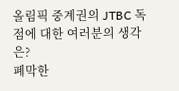올림픽 중계권의 JTBC 독점에 대한 여러분의 생각은?
폐막한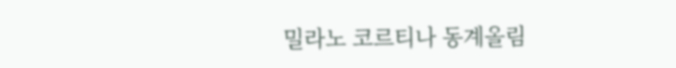밀라노 코르티나 동계올림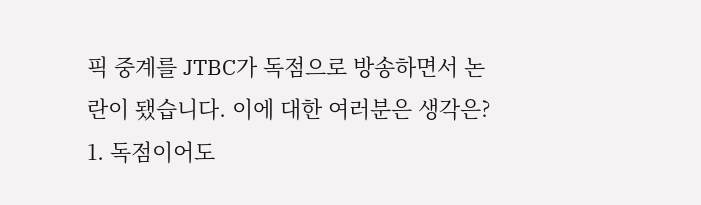픽 중계를 JTBC가 독점으로 방송하면서 논란이 됐습니다. 이에 대한 여러분은 생각은?
1. 독점이어도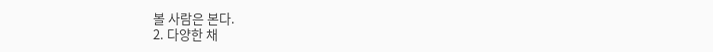볼 사람은 본다.
2. 다양한 채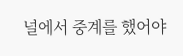널에서 중계를 했어야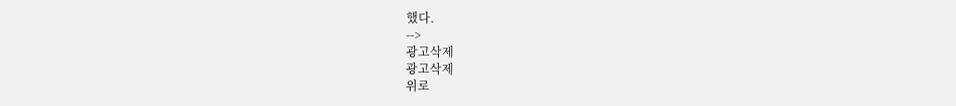했다.
-->
광고삭제
광고삭제
위로